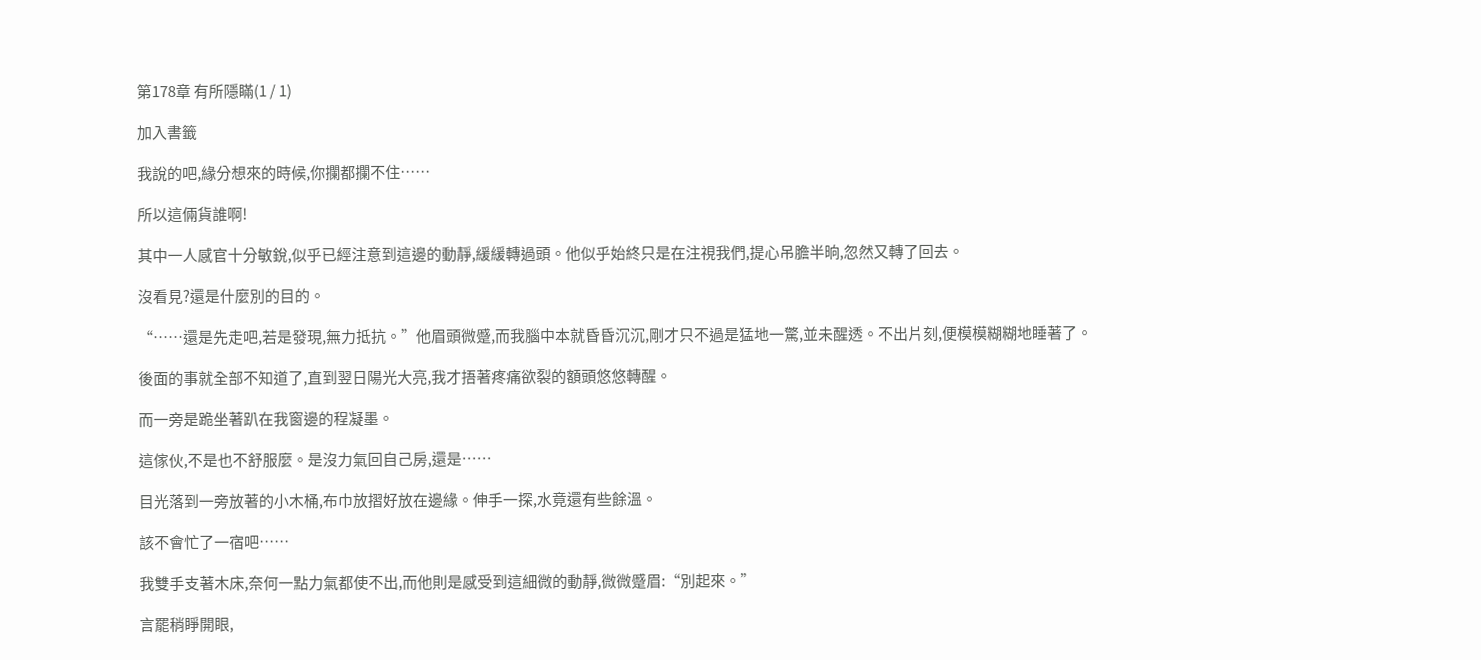第178章 有所隱瞞(1 / 1)

加入書籤

我說的吧,緣分想來的時候,你攔都攔不住……

所以這倆貨誰啊!

其中一人感官十分敏銳,似乎已經注意到這邊的動靜,緩緩轉過頭。他似乎始終只是在注視我們,提心吊膽半晌,忽然又轉了回去。

沒看見?還是什麼別的目的。

“……還是先走吧,若是發現,無力抵抗。”他眉頭微蹙,而我腦中本就昏昏沉沉,剛才只不過是猛地一驚,並未醒透。不出片刻,便模模糊糊地睡著了。

後面的事就全部不知道了,直到翌日陽光大亮,我才捂著疼痛欲裂的額頭悠悠轉醒。

而一旁是跪坐著趴在我窗邊的程凝墨。

這傢伙,不是也不舒服麼。是沒力氣回自己房,還是……

目光落到一旁放著的小木桶,布巾放摺好放在邊緣。伸手一探,水竟還有些餘溫。

該不會忙了一宿吧……

我雙手支著木床,奈何一點力氣都使不出,而他則是感受到這細微的動靜,微微蹙眉:“別起來。”

言罷稍睜開眼,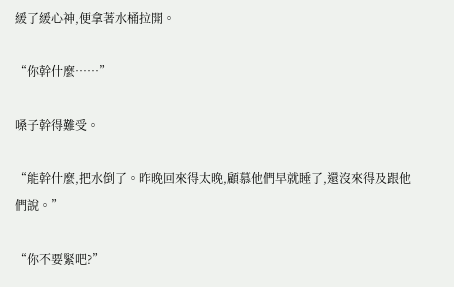緩了緩心神,便拿著水桶拉開。

“你幹什麼……”

嗓子幹得難受。

“能幹什麼,把水倒了。昨晚回來得太晚,顧慕他們早就睡了,還沒來得及跟他們說。”

“你不要緊吧?”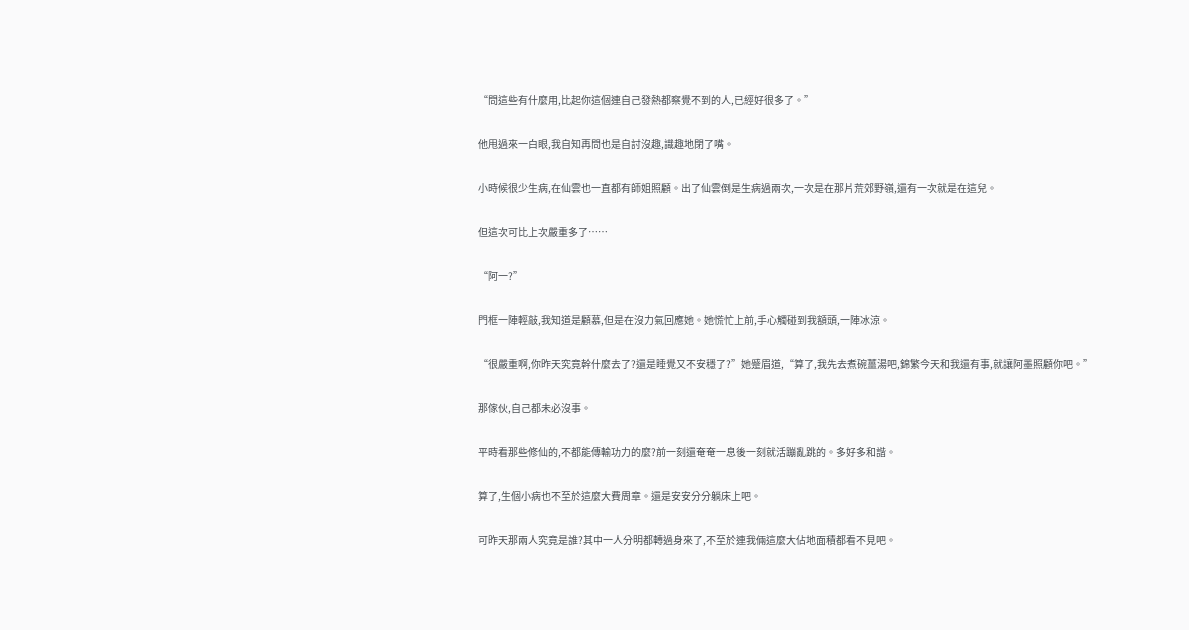“問這些有什麼用,比起你這個連自己發熱都察覺不到的人,已經好很多了。”

他甩過來一白眼,我自知再問也是自討沒趣,識趣地閉了嘴。

小時候很少生病,在仙雲也一直都有師姐照顧。出了仙雲倒是生病過兩次,一次是在那片荒郊野嶺,還有一次就是在這兒。

但這次可比上次嚴重多了……

“阿一?”

門框一陣輕敲,我知道是顧慕,但是在沒力氣回應她。她慌忙上前,手心觸碰到我額頭,一陣冰涼。

“很嚴重啊,你昨天究竟幹什麼去了?還是睡覺又不安穩了?”她蹙眉道,“算了,我先去煮碗薑湯吧,錦繁今天和我還有事,就讓阿墨照顧你吧。”

那傢伙,自己都未必沒事。

平時看那些修仙的,不都能傳輸功力的麼?前一刻還奄奄一息後一刻就活蹦亂跳的。多好多和諧。

算了,生個小病也不至於這麼大費周章。還是安安分分躺床上吧。

可昨天那兩人究竟是誰?其中一人分明都轉過身來了,不至於連我倆這麼大佔地面積都看不見吧。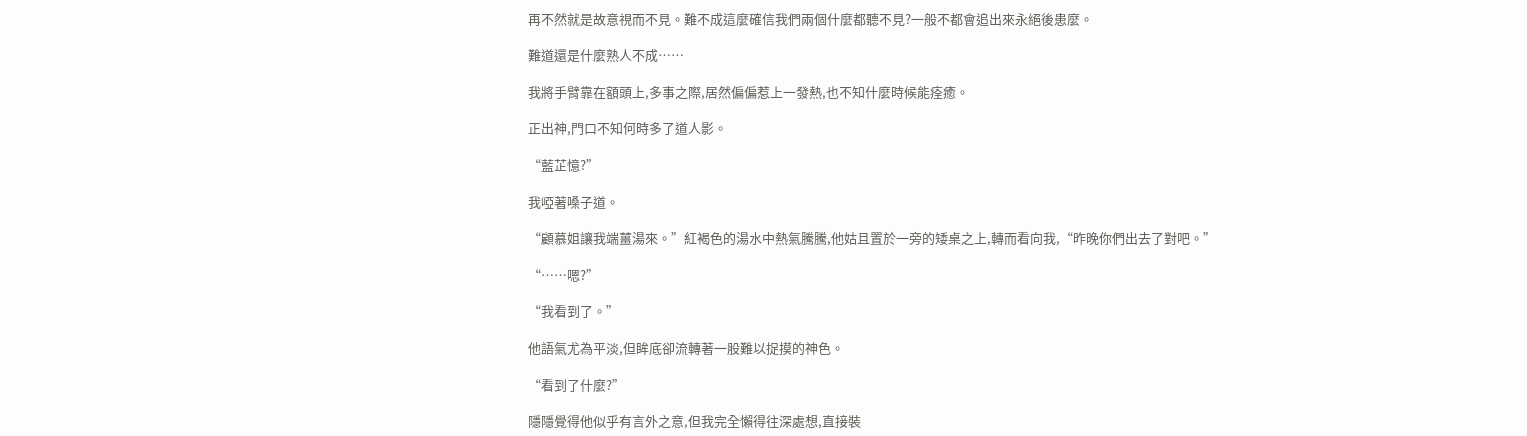再不然就是故意視而不見。難不成這麼確信我們兩個什麼都聽不見?一般不都會追出來永絕後患麼。

難道還是什麼熟人不成……

我將手臂靠在額頭上,多事之際,居然偏偏惹上一發熱,也不知什麼時候能痊癒。

正出神,門口不知何時多了道人影。

“藍芷憶?”

我啞著嗓子道。

“顧慕姐讓我端薑湯來。”紅褐色的湯水中熱氣騰騰,他姑且置於一旁的矮桌之上,轉而看向我,“昨晚你們出去了對吧。”

“……嗯?”

“我看到了。”

他語氣尤為平淡,但眸底卻流轉著一股難以捉摸的神色。

“看到了什麼?”

隱隱覺得他似乎有言外之意,但我完全懶得往深處想,直接裝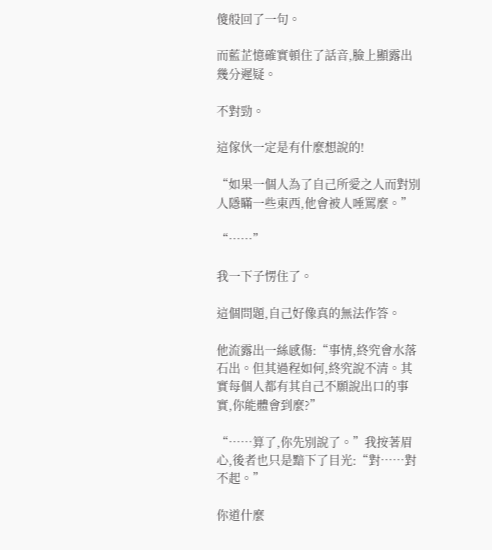傻般回了一句。

而藍芷憶確實頓住了話音,臉上顯露出幾分遲疑。

不對勁。

這傢伙一定是有什麼想說的!

“如果一個人為了自己所愛之人而對別人隱瞞一些東西,他會被人唾罵麼。”

“……”

我一下子愣住了。

這個問題,自己好像真的無法作答。

他流露出一絲感傷:“事情,終究會水落石出。但其過程如何,終究說不清。其實每個人都有其自己不願說出口的事實,你能體會到麼?”

“……算了,你先別說了。”我按著眉心,後者也只是黯下了目光:“對……對不起。”

你道什麼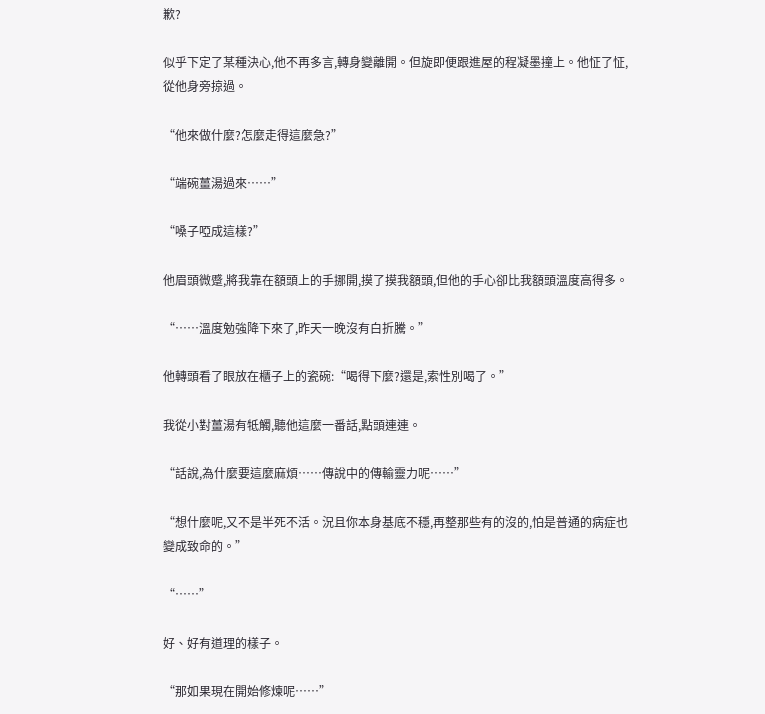歉?

似乎下定了某種決心,他不再多言,轉身變離開。但旋即便跟進屋的程凝墨撞上。他怔了怔,從他身旁掠過。

“他來做什麼?怎麼走得這麼急?”

“端碗薑湯過來……”

“嗓子啞成這樣?”

他眉頭微蹙,將我靠在額頭上的手挪開,摸了摸我額頭,但他的手心卻比我額頭溫度高得多。

“……溫度勉強降下來了,昨天一晚沒有白折騰。”

他轉頭看了眼放在櫃子上的瓷碗:“喝得下麼?還是,索性別喝了。”

我從小對薑湯有牴觸,聽他這麼一番話,點頭連連。

“話說,為什麼要這麼麻煩……傳說中的傳輸靈力呢……”

“想什麼呢,又不是半死不活。況且你本身基底不穩,再整那些有的沒的,怕是普通的病症也變成致命的。”

“……”

好、好有道理的樣子。

“那如果現在開始修煉呢……”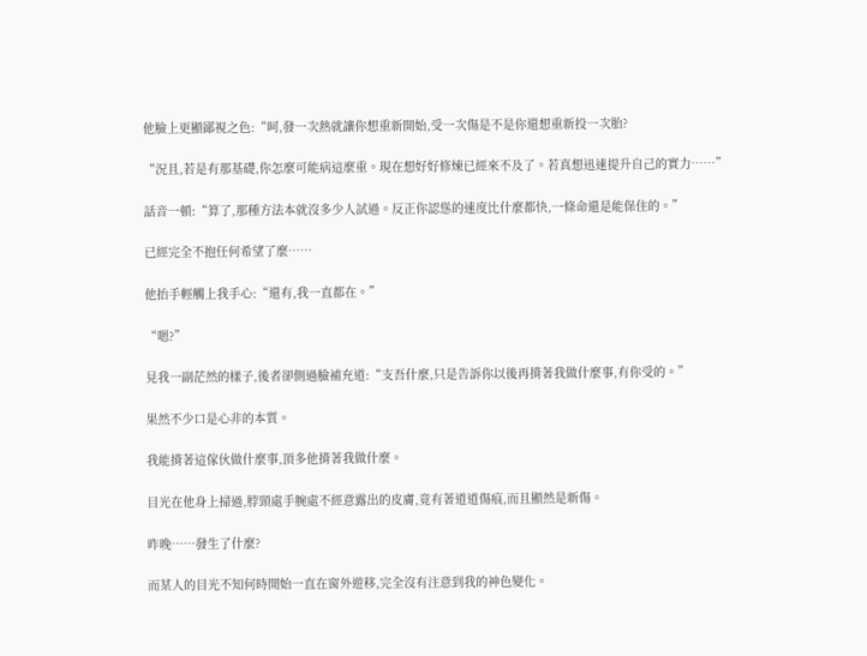他臉上更顯鄙視之色:“呵,發一次熱就讓你想重新開始,受一次傷是不是你還想重新投一次胎?

“況且,若是有那基礎,你怎麼可能病這麼重。現在想好好修煉已經來不及了。若真想迅速提升自己的實力……”

話音一頓:“算了,那種方法本就沒多少人試過。反正你認慫的速度比什麼都快,一條命還是能保住的。”

已經完全不抱任何希望了麼……

他抬手輕觸上我手心:“還有,我一直都在。”

“嗯?”

見我一副茫然的樣子,後者卻側過臉補充道:“支吾什麼,只是告訴你以後再揹著我做什麼事,有你受的。”

果然不少口是心非的本質。

我能揹著這傢伙做什麼事,頂多他揹著我做什麼。

目光在他身上掃過,脖頸處手腕處不經意露出的皮膚,竟有著道道傷痕,而且顯然是新傷。

昨晚……發生了什麼?

而某人的目光不知何時開始一直在窗外遊移,完全沒有注意到我的神色變化。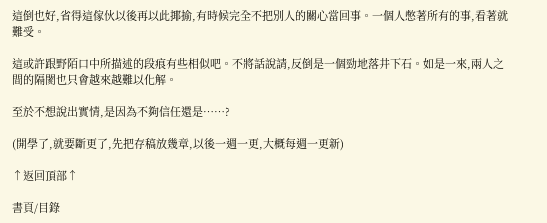這倒也好,省得這傢伙以後再以此揶揄,有時候完全不把別人的關心當回事。一個人憋著所有的事,看著就難受。

這或許跟野陌口中所描述的段痕有些相似吧。不將話說請,反倒是一個勁地落井下石。如是一來,兩人之間的隔閡也只會越來越難以化解。

至於不想說出實情,是因為不夠信任還是……?

(開學了,就要斷更了,先把存稿放幾章,以後一週一更,大概每週一更新)

↑返回頂部↑

書頁/目錄